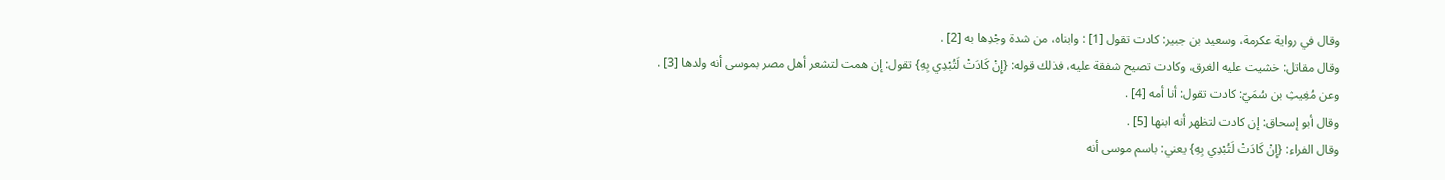وقال في رواية عكرمة، وسعيد بن جبير: كادت تقول [1] : وابناه، من شدة وجْدِها به [2] .
وقال مقاتل: خشيت عليه الغرق، وكادت تصيح شفقة عليه، فذلك قوله: {إِنْ كَادَتْ لَتُبْدِي بِهِ} تقول: إن همت لتشعر أهل مصر بموسى أنه ولدها [3] .
وعن مُغِيثِ بن سُمَيّ: كادت تقول: أنا أمه [4] .
وقال أبو إسحاق: إن كادت لتظهر أنه ابنها [5] .
وقال الفراء: {إِنْ كَادَتْ لَتُبْدِي بِهِ} يعني: باسم موسى أنه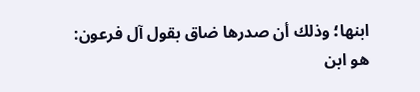ابنها؛ وذلك أن صدرها ضاق بقول آل فرعون: هو ابن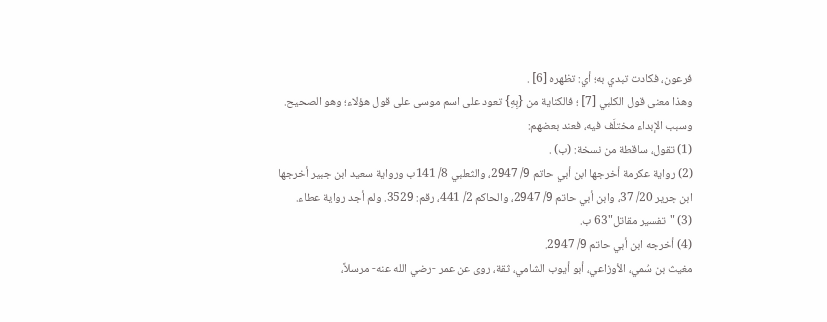فرعون، فكادت تبدي به؛ أي: تظهره [6] .
وهذا معنى قول الكلبي [7] ؛ فالكناية من {بِهِ} تعود على اسم موسى على قول هؤلاء؛ وهو الصحيح. وسبب الإبداء مختلَف فيه، فعند بعضهم:
(1) تقول، ساقطة من نسخة: (ب) .
(2) رواية عكرمة أخرجها ابن أبي حاتم 9/ 2947، والثعلبي 8/ 141ب ورواية سعيد ابن جبير أخرجها ابن جرير 20/ 37، وابن أبي حاتم 9/ 2947، والحاكم 2/ 441، رقم: 3529. ولم أجد رواية عطاء.
(3) "تفسير مقاتل"63 ب.
(4) أخرجه ابن أبي حاتم 9/ 2947.
مغيث بن سُمي، الأوزاعي، أبو أيوب الشامي، ثقة، روى عن عمر -رضي الله عنه- مرسلاً،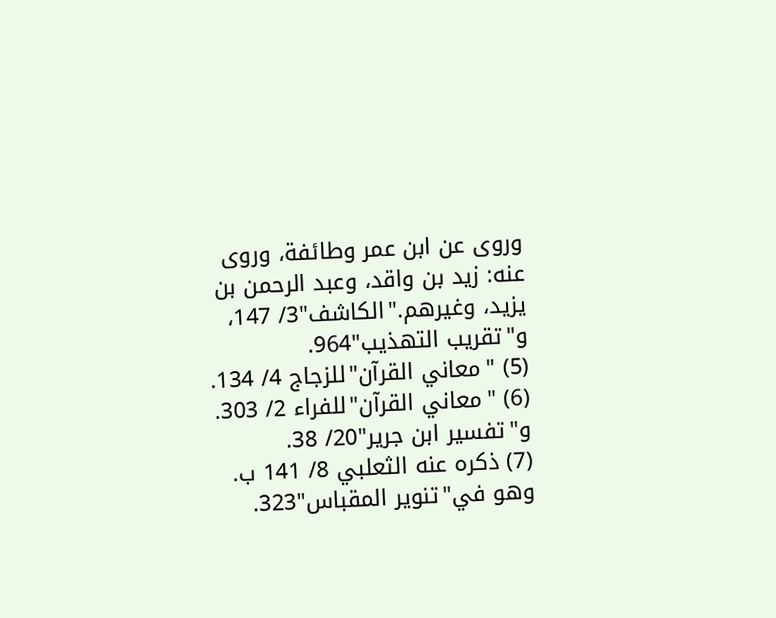وروى عن ابن عمر وطائفة، وروى عنه: زيد بن واقد، وعبد الرحمن بن يزيد، وغيرهم."الكاشف"3/ 147، و"تقريب التهذيب"964.
(5) "معاني القرآن"للزجاج 4/ 134.
(6) "معاني القرآن"للفراء 2/ 303. و"تفسير ابن جرير"20/ 38.
(7) ذكره عنه الثعلبي 8/ 141 ب. وهو في"تنوير المقباس"323.